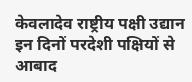केवलादेव राष्ट्रीय पक्षी उद्यान इन दिनों परदेशी पक्षियों से आबाद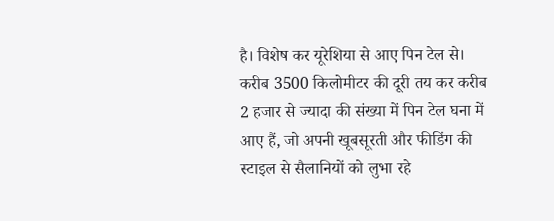है। विशेष कर यूरेशिया से आए पिन टेल से। करीब 3500 किलोमीटर की दूरी तय कर करीब 2 हजार से ज्यादा की संख्या में पिन टेल घना में आए हैं, जो अपनी खूबसूरती और फीडिंग की स्टाइल से सैलानियों को लुभा रहे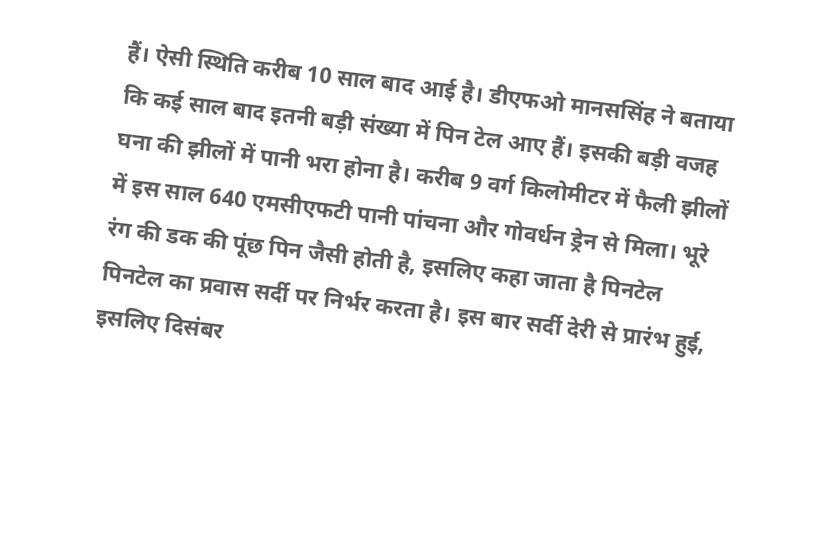हैं। ऐसी स्थिति करीब 10 साल बाद आई है। डीएफओ मानससिंह ने बताया कि कई साल बाद इतनी बड़ी संख्या में पिन टेल आए हैं। इसकी बड़ी वजह घना की झीलों में पानी भरा होना है। करीब 9 वर्ग किलोमीटर में फैली झीलों में इस साल 640 एमसीएफटी पानी पांचना और गोवर्धन ड्रेन से मिला। भूरे रंग की डक की पूंछ पिन जैसी होती है, इसलिए कहा जाता है पिनटेल पिनटेल का प्रवास सर्दी पर निर्भर करता है। इस बार सर्दी देरी से प्रारंभ हुई, इसलिए दिसंबर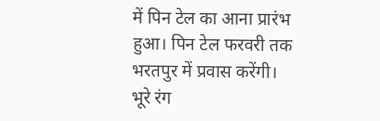में पिन टेल का आना प्रारंभ हुआ। पिन टेल फरवरी तक भरतपुर में प्रवास करेंगी। भूरे रंग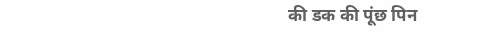की डक की पूंछ पिन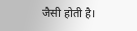जैसी होती है।